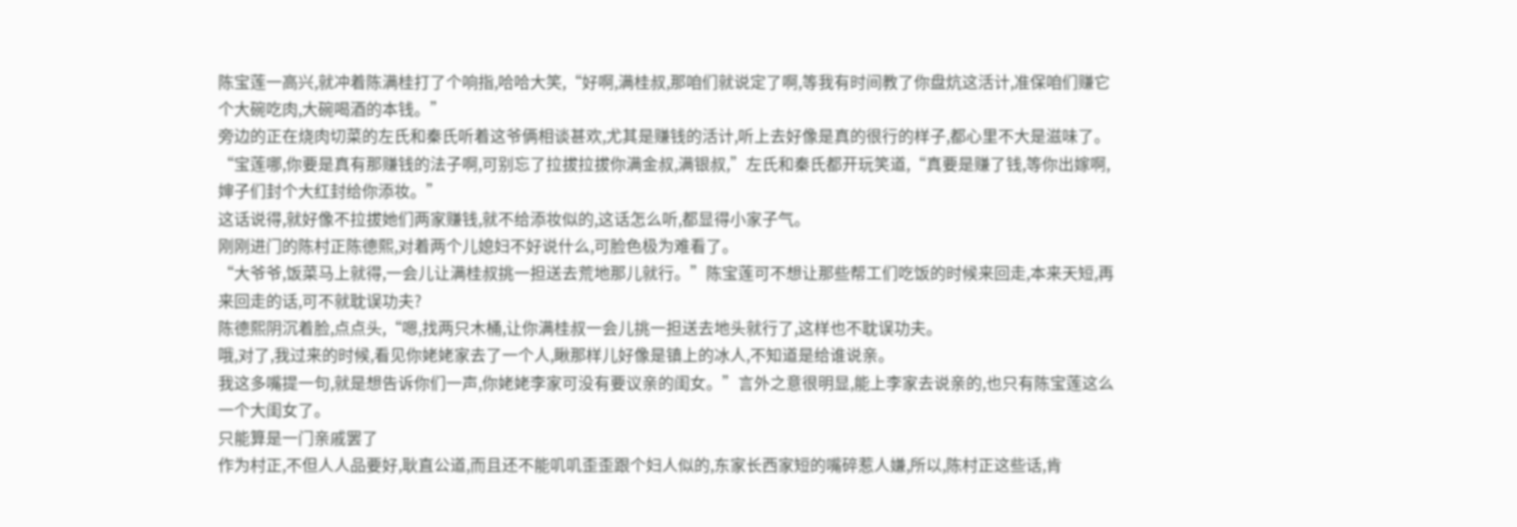陈宝莲一高兴,就冲着陈满桂打了个响指,哈哈大笑,“好啊,满桂叔,那咱们就说定了啊,等我有时间教了你盘炕这活计,准保咱们赚它个大碗吃肉,大碗喝酒的本钱。”
旁边的正在烧肉切菜的左氏和秦氏听着这爷俩相谈甚欢,尤其是赚钱的活计,听上去好像是真的很行的样子,都心里不大是滋味了。
“宝莲哪,你要是真有那赚钱的法子啊,可别忘了拉拔拉拔你满金叔,满银叔,”左氏和秦氏都开玩笑道,“真要是赚了钱,等你出嫁啊,婶子们封个大红封给你添妆。”
这话说得,就好像不拉拔她们两家赚钱,就不给添妆似的,这话怎么听,都显得小家子气。
刚刚进门的陈村正陈德熙,对着两个儿媳妇不好说什么,可脸色极为难看了。
“大爷爷,饭菜马上就得,一会儿让满桂叔挑一担送去荒地那儿就行。”陈宝莲可不想让那些帮工们吃饭的时候来回走,本来天短,再来回走的话,可不就耽误功夫?
陈德熙阴沉着脸,点点头,“嗯,找两只木桶,让你满桂叔一会儿挑一担送去地头就行了,这样也不耽误功夫。
哦,对了,我过来的时候,看见你姥姥家去了一个人,瞅那样儿好像是镇上的冰人,不知道是给谁说亲。
我这多嘴提一句,就是想告诉你们一声,你姥姥李家可没有要议亲的闺女。”言外之意很明显,能上李家去说亲的,也只有陈宝莲这么一个大闺女了。
只能算是一门亲戚罢了
作为村正,不但人人品要好,耿直公道,而且还不能叽叽歪歪跟个妇人似的,东家长西家短的嘴碎惹人嫌,所以,陈村正这些话,肯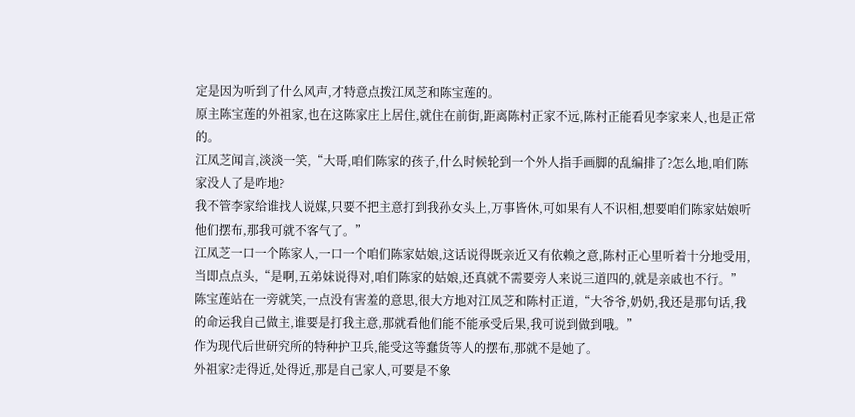定是因为听到了什么风声,才特意点拨江凤芝和陈宝莲的。
原主陈宝莲的外祖家,也在这陈家庄上居住,就住在前街,距离陈村正家不远,陈村正能看见李家来人,也是正常的。
江凤芝闻言,淡淡一笑,“大哥,咱们陈家的孩子,什么时候轮到一个外人指手画脚的乱编排了?怎么地,咱们陈家没人了是咋地?
我不管李家给谁找人说媒,只要不把主意打到我孙女头上,万事皆休,可如果有人不识相,想要咱们陈家姑娘听他们摆布,那我可就不客气了。”
江凤芝一口一个陈家人,一口一个咱们陈家姑娘,这话说得既亲近又有依赖之意,陈村正心里听着十分地受用,当即点点头,“是啊,五弟妹说得对,咱们陈家的姑娘,还真就不需要旁人来说三道四的,就是亲戚也不行。”
陈宝莲站在一旁就笑,一点没有害羞的意思,很大方地对江凤芝和陈村正道,“大爷爷,奶奶,我还是那句话,我的命运我自己做主,谁要是打我主意,那就看他们能不能承受后果,我可说到做到哦。”
作为现代后世研究所的特种护卫兵,能受这等蠢货等人的摆布,那就不是她了。
外祖家?走得近,处得近,那是自己家人,可要是不象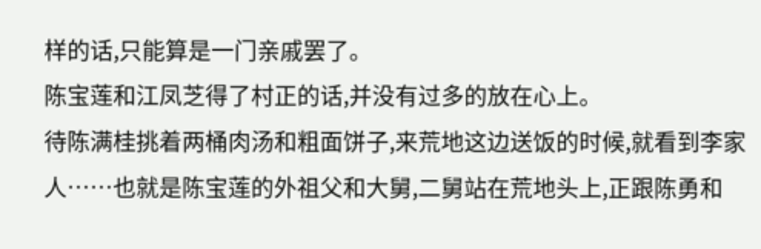样的话,只能算是一门亲戚罢了。
陈宝莲和江凤芝得了村正的话,并没有过多的放在心上。
待陈满桂挑着两桶肉汤和粗面饼子,来荒地这边送饭的时候,就看到李家人……也就是陈宝莲的外祖父和大舅,二舅站在荒地头上,正跟陈勇和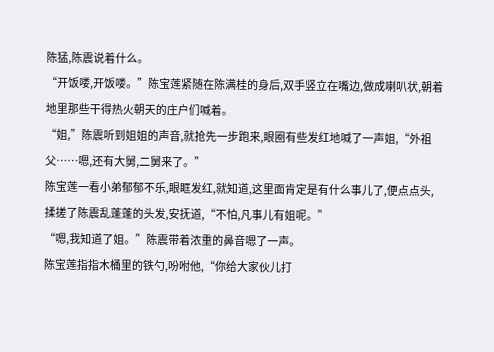陈猛,陈震说着什么。
“开饭喽,开饭喽。”陈宝莲紧随在陈满桂的身后,双手竖立在嘴边,做成喇叭状,朝着地里那些干得热火朝天的庄户们喊着。
“姐,”陈震听到姐姐的声音,就抢先一步跑来,眼圈有些发红地喊了一声姐,“外祖父……嗯,还有大舅,二舅来了。”
陈宝莲一看小弟郁郁不乐,眼眶发红,就知道,这里面肯定是有什么事儿了,便点点头,揉搓了陈震乱蓬蓬的头发,安抚道,“不怕,凡事儿有姐呢。”
“嗯,我知道了姐。”陈震带着浓重的鼻音嗯了一声。
陈宝莲指指木桶里的铁勺,吩咐他,“你给大家伙儿打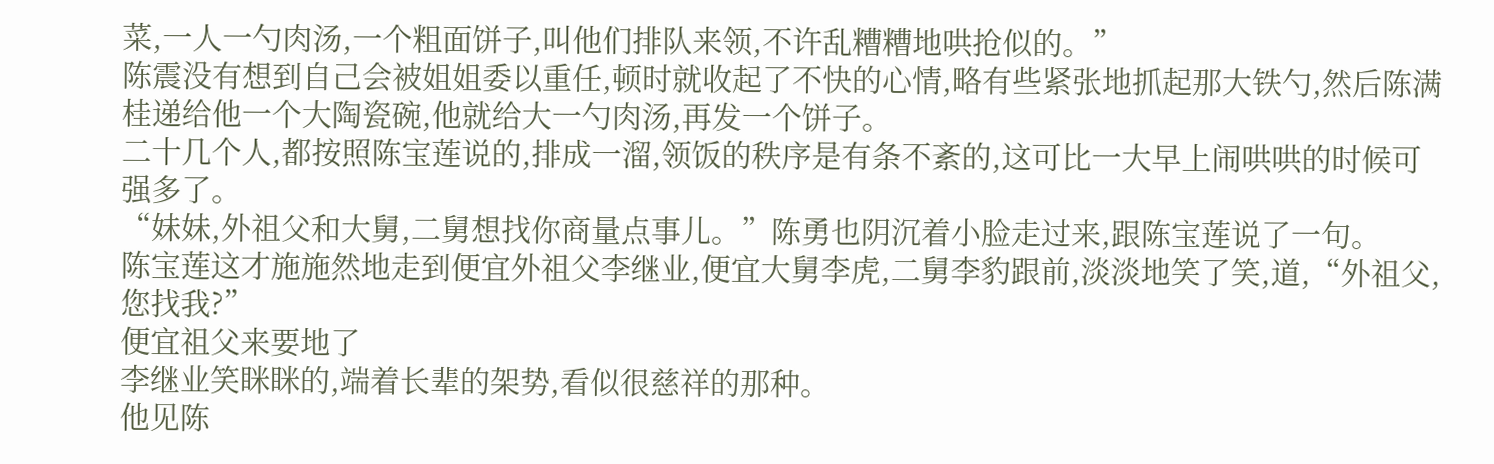菜,一人一勺肉汤,一个粗面饼子,叫他们排队来领,不许乱糟糟地哄抢似的。”
陈震没有想到自己会被姐姐委以重任,顿时就收起了不快的心情,略有些紧张地抓起那大铁勺,然后陈满桂递给他一个大陶瓷碗,他就给大一勺肉汤,再发一个饼子。
二十几个人,都按照陈宝莲说的,排成一溜,领饭的秩序是有条不紊的,这可比一大早上闹哄哄的时候可强多了。
“妹妹,外祖父和大舅,二舅想找你商量点事儿。”陈勇也阴沉着小脸走过来,跟陈宝莲说了一句。
陈宝莲这才施施然地走到便宜外祖父李继业,便宜大舅李虎,二舅李豹跟前,淡淡地笑了笑,道,“外祖父,您找我?”
便宜祖父来要地了
李继业笑眯眯的,端着长辈的架势,看似很慈祥的那种。
他见陈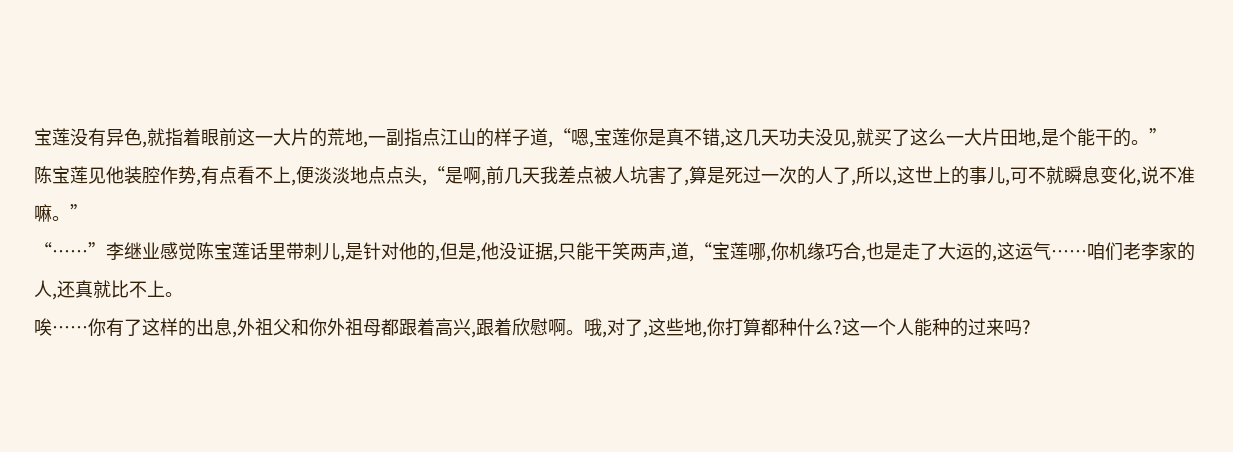宝莲没有异色,就指着眼前这一大片的荒地,一副指点江山的样子道,“嗯,宝莲你是真不错,这几天功夫没见,就买了这么一大片田地,是个能干的。”
陈宝莲见他装腔作势,有点看不上,便淡淡地点点头,“是啊,前几天我差点被人坑害了,算是死过一次的人了,所以,这世上的事儿,可不就瞬息变化,说不准嘛。”
“……”李继业感觉陈宝莲话里带刺儿,是针对他的,但是,他没证据,只能干笑两声,道,“宝莲哪,你机缘巧合,也是走了大运的,这运气……咱们老李家的人,还真就比不上。
唉……你有了这样的出息,外祖父和你外祖母都跟着高兴,跟着欣慰啊。哦,对了,这些地,你打算都种什么?这一个人能种的过来吗?